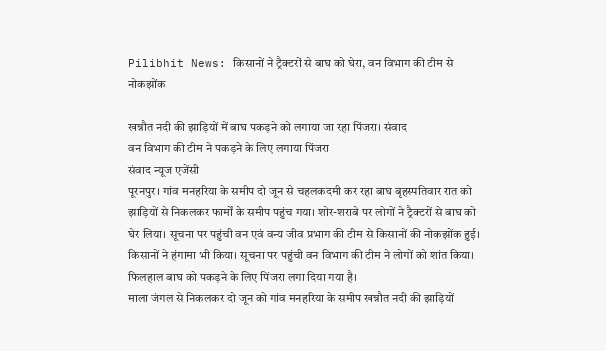Pilibhit News: किसानों ने ट्रैक्टरों से बाघ को घेरा, वन विभाग की टीम से नोकझोंक

खन्नौत नदी की झाड़ियों में बाघ पकड़ने को लगाया जा रहा पिंजरा। संवाद
वन विभाग की टीम ने पकड़ने के लिए लगाया पिंजरा
संवाद न्यूज एजेंसी
पूरनपुर। गांव मनहरिया के समीप दो जून से चहलकदमी कर रहा बाघ बृहस्पतिवार रात को झाड़ियों से निकलकर फार्मों के समीप पहुंच गया। शोर-शराबे पर लोगों ने ट्रैक्टरों से बाघ को घेर लिया। सूचना पर पहुंची वन एवं वन्य जीव प्रभाग की टीम से किसानों की नोकझोंक हुई। किसानों ने हंगामा भी किया। सूचना पर पहुंची वन विभाग की टीम ने लोगों को शांत किया। फिलहाल बाघ को पकड़ने के लिए पिंजरा लगा दिया गया है।
माला जंगल से निकलकर दो जून को गांव मनहरिया के समीप खन्नौत नदी की झाड़ियों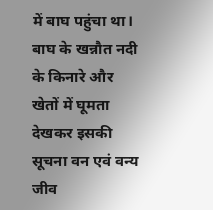में बाघ पहुंचा था। बाघ के खन्नौत नदी के किनारे और खेतों में घूमता देखकर इसकी सूचना वन एवं वन्य जीव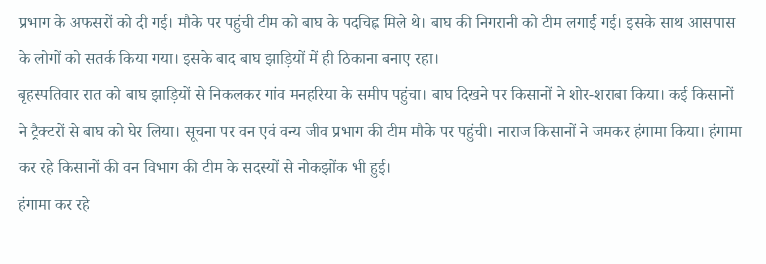प्रभाग के अफसरों को दी गई। मौके पर पहुंची टीम को बाघ के पदचिह्न मिले थे। बाघ की निगरानी को टीम लगार्ई गई। इसके साथ आसपास के लोगों को सतर्क किया गया। इसके बाद बाघ झाड़ियों में ही ठिकाना बनाए रहा।
बृहस्पतिवार रात को बाघ झाड़ियों से निकलकर गांव मनहरिया के समीप पहुंचा। बाघ दिखने पर किसानों ने शोर-शराबा किया। कई किसानों ने ट्रैक्टरों से बाघ को घेर लिया। सूचना पर वन एवं वन्य जीव प्रभाग की टीम मौके पर पहुंची। नाराज किसानों ने जमकर हंगामा किया। हंगामा कर रहे किसानों की वन विभाग की टीम के सदस्यों से नोकझोंक भी हुई।
हंगामा कर रहे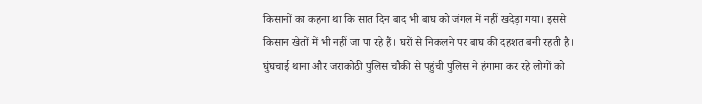किसानों का कहना था कि सात दिन बाद भी बाघ को जंगल में नहीं खदेड़ा गया। इससे किसान खेतों में भी नहीं जा पा रहे हैं। घरों से निकलने पर बाघ की दहशत बनी रहती है। घुंघचाई थाना और जराकोठी पुलिस चौकी से पहुंची पुलिस ने हंगामा कर रहे लोगों को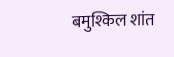बमुश्किल शांत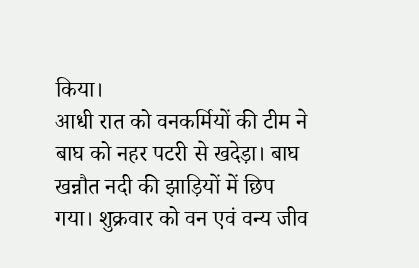किया।
आधी रात को वनकर्मियों की टीम ने बाघ को नहर पटरी से खदेड़ा। बाघ खन्नौत नदी की झाड़ियों में छिप गया। शुक्रवार को वन एवं वन्य जीव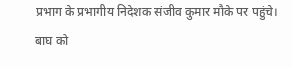प्रभाग के प्रभागीय निदेशक संजीव कुमार मौके पर पहुंचे। बाघ को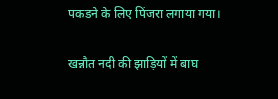पकडने के लिए पिंजरा लगाया गया।

खन्नौत नदी की झाड़ियों में बाघ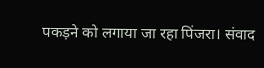पकड़ने को लगाया जा रहा पिंजरा। संवाद